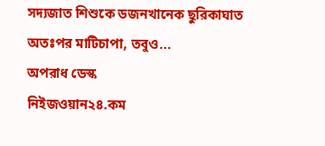সদ্যজাত শিশুকে ডজনখানেক ছুরিকাঘাত অতঃপর মাটিচাপা, তবুও...
অপরাধ ডেস্ক
নিইজওয়ান২৪.কম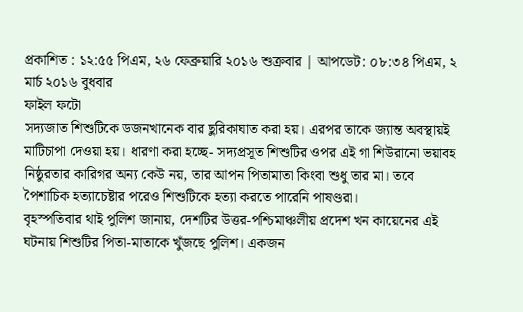প্রকাশিত : ১২:৫৫ পিএম, ২৬ ফেব্রুয়ারি ২০১৬ শুক্রবার | আপডেট: ০৮:৩৪ পিএম, ২ মার্চ ২০১৬ বুধবার
ফাইল ফটো
সদ্যজাত শিশুটিকে ডজনখানেক বার ছুরিকাঘাত করা হয়। এরপর তাকে জ্যান্ত অবস্থায়ই মাটিচাপা দেওয়া হয়। ধারণা করা হচ্ছে- সদ্যপ্রসূত শিশুটির ওপর এই গা শিউরানো ভয়াবহ নিষ্ঠুরতার কারিগর অন্য কেউ নয়, তার আপন পিতামাতা কিংবা শুধু তার মা। তবে পৈশাচিক হত্যাচেষ্টার পরেও শিশুটিকে হত্যা করতে পারেনি পাষণ্ডরা।
বৃহস্পতিবার থাই পুলিশ জানায়, দেশটির উত্তর-পশ্চিমাঞ্চলীয় প্রদেশ খন কায়েনের এই ঘটনায় শিশুটির পিতা-মাতাকে খুঁজছে পুলিশ। একজন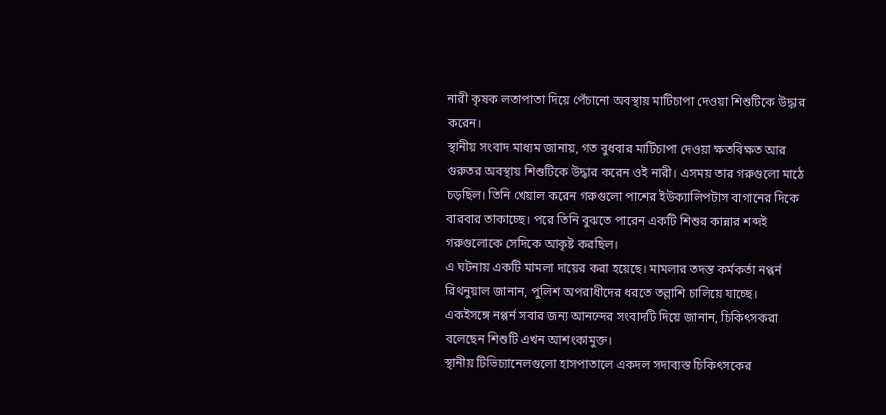নারী কৃষক লতাপাতা দিয়ে পেঁচানো অবস্থায় মাটিচাপা দেওয়া শিশুটিকে উদ্ধার করেন।
স্থানীয় সংবাদ মাধ্যম জানায়, গত বুধবার মাটিচাপা দেওয়া ক্ষতবিক্ষত আর গুরুতর অবস্থায় শিশুটিকে উদ্ধার করেন ওই নারী। এসময় তার গরুগুলো মাঠে চড়ছিল। তিনি খেয়াল করেন গরুগুলো পাশের ইউক্যালিপটাস বাগানের দিকে বারবার তাকাচ্ছে। পরে তিনি বুঝতে পারেন একটি শিশুর কান্নার শব্দই গরুগুলোকে সেদিকে আকৃষ্ট করছিল।
এ ঘটনায় একটি মামলা দায়ের করা হয়েছে। মামলার তদন্ত কর্মকর্তা নপ্পর্ন রিথনুয়াল জানান, পুলিশ অপরাধীদের ধরতে তল্লাশি চালিয়ে যাচ্ছে।
একইসঙ্গে নপ্পর্ন সবার জন্য আনন্দের সংবাদটি দিয়ে জানান, চিকিৎসকরা বলেছেন শিশুটি এখন আশংকামুক্ত।
স্থানীয় টিভিচ্যানেলগুলো হাসপাতালে একদল সদাব্যস্ত চিকিৎসকের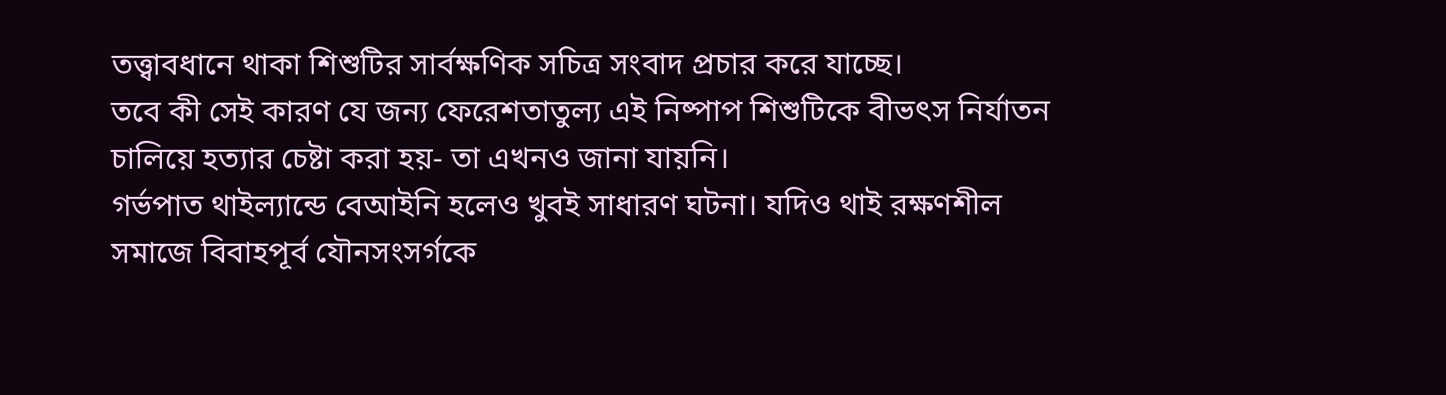তত্ত্বাবধানে থাকা শিশুটির সার্বক্ষণিক সচিত্র সংবাদ প্রচার করে যাচ্ছে।
তবে কী সেই কারণ যে জন্য ফেরেশতাতুল্য এই নিষ্পাপ শিশুটিকে বীভৎস নির্যাতন চালিয়ে হত্যার চেষ্টা করা হয়- তা এখনও জানা যায়নি।
গর্ভপাত থাইল্যান্ডে বেআইনি হলেও খুবই সাধারণ ঘটনা। যদিও থাই রক্ষণশীল সমাজে বিবাহপূর্ব যৌনসংসর্গকে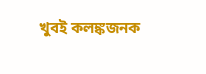খুবই কলঙ্কজনক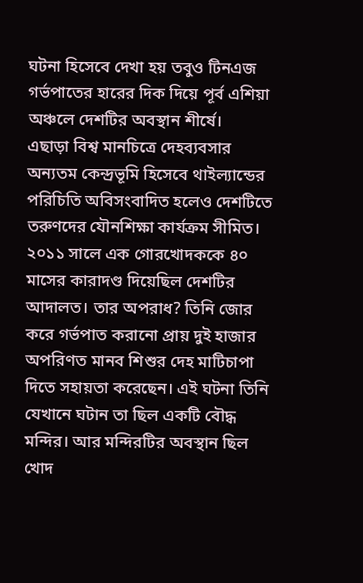ঘটনা হিসেবে দেখা হয় তবুও টিনএজ গর্ভপাতের হারের দিক দিয়ে পূর্ব এশিয়া অঞ্চলে দেশটির অবস্থান শীর্ষে।
এছাড়া বিশ্ব মানচিত্রে দেহব্যবসার অন্যতম কেন্দ্রভূমি হিসেবে থাইল্যান্ডের পরিচিতি অবিসংবাদিত হলেও দেশটিতে তরুণদের যৌনশিক্ষা কার্যক্রম সীমিত।
২০১১ সালে এক গোরখোদককে ৪০ মাসের কারাদণ্ড দিয়েছিল দেশটির আদালত। তার অপরাধ? তিনি জোর করে গর্ভপাত করানো প্রায় দুই হাজার অপরিণত মানব শিশুর দেহ মাটিচাপা দিতে সহায়তা করেছেন। এই ঘটনা তিনি যেখানে ঘটান তা ছিল একটি বৌদ্ধ মন্দির। আর মন্দিরটির অবস্থান ছিল খোদ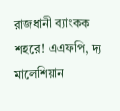রাজধানী ব্যাংকক শহরে! এএফপি, দ্য মালেশিয়ান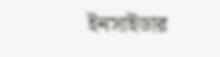ইনসাইডার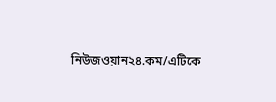নিউজওয়ান২৪.কম/এটিকে